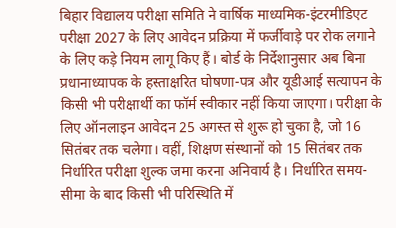बिहार विद्यालय परीक्षा समिति ने वार्षिक माध्यमिक-इंटरमीडिएट परीक्षा 2027 के लिए आवेदन प्रक्रिया में फर्जीवाड़े पर रोक लगाने के लिए कड़े नियम लागू किए हैं। बोर्ड के निर्देशानुसार अब बिना प्रधानाध्यापक के हस्ताक्षरित घोषणा-पत्र और यूडीआई सत्यापन के किसी भी परीक्षार्थी का फॉर्म स्वीकार नहीं किया जाएगा। परीक्षा के लिए ऑनलाइन आवेदन 25 अगस्त से शुरू हो चुका है, जो 16 सितंबर तक चलेगा। वहीं, शिक्षण संस्थानों को 15 सितंबर तक निर्धारित परीक्षा शुल्क जमा करना अनिवार्य है। निर्धारित समय-सीमा के बाद किसी भी परिस्थिति में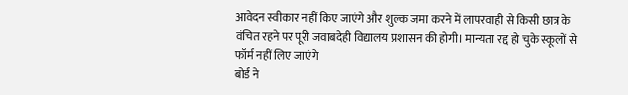आवेदन स्वीकार नहीं किए जाएंगे और शुल्क जमा करने में लापरवाही से किसी छात्र के वंचित रहने पर पूरी जवाबदेही विद्यालय प्रशासन की होगी। मान्यता रद्द हो चुके स्कूलों से फॉर्म नहीं लिए जाएंगे
बोर्ड ने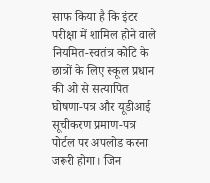साफ किया है कि इंटर परीक्षा में शामिल होने वाले नियमित-स्वतंत्र कोटि के छात्रों के लिए स्कूल प्रधान की ओ से सत्यापित घोषणा-पत्र और यूडीआई सूचीकरण प्रमाण-पत्र पोर्टल पर अपलोड करना जरूरी होगा। जिन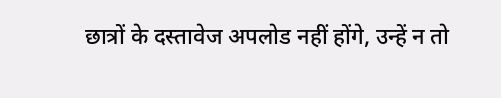छात्रों के दस्तावेज अपलोड नहीं होंगे, उन्हें न तो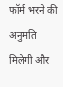फॉर्म भरने की अनुमति मिलेगी और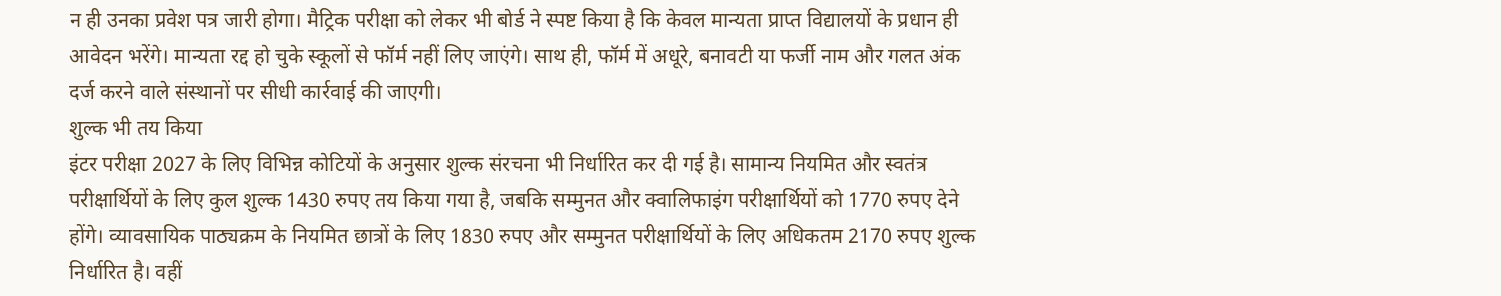न ही उनका प्रवेश पत्र जारी होगा। मैट्रिक परीक्षा को लेकर भी बोर्ड ने स्पष्ट किया है कि केवल मान्यता प्राप्त विद्यालयों के प्रधान ही आवेदन भरेंगे। मान्यता रद्द हो चुके स्कूलों से फॉर्म नहीं लिए जाएंगे। साथ ही, फॉर्म में अधूरे, बनावटी या फर्जी नाम और गलत अंक दर्ज करने वाले संस्थानों पर सीधी कार्रवाई की जाएगी।
शुल्क भी तय किया
इंटर परीक्षा 2027 के लिए विभिन्न कोटियों के अनुसार शुल्क संरचना भी निर्धारित कर दी गई है। सामान्य नियमित और स्वतंत्र परीक्षार्थियों के लिए कुल शुल्क 1430 रुपए तय किया गया है, जबकि सम्मुनत और क्वालिफाइंग परीक्षार्थियों को 1770 रुपए देने होंगे। व्यावसायिक पाठ्यक्रम के नियमित छात्रों के लिए 1830 रुपए और सम्मुनत परीक्षार्थियों के लिए अधिकतम 2170 रुपए शुल्क निर्धारित है। वहीं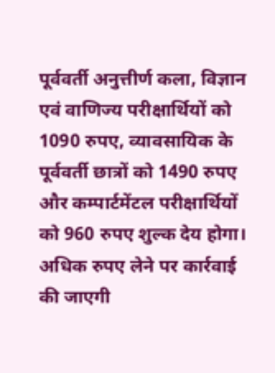पूर्ववर्ती अनुत्तीर्ण कला, विज्ञान एवं वाणिज्य परीक्षार्थियों को 1090 रुपए, व्यावसायिक के पूर्ववर्ती छात्रों को 1490 रुपए और कम्पार्टमेंटल परीक्षार्थियों को 960 रुपए शुल्क देय होगा।
अधिक रुपए लेने पर कार्रवाई की जाएगी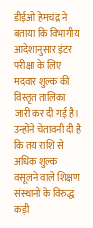डीईओ हेमचंद्र ने बताया कि विभागीय आदेशानुसार इंटर परीक्षा के लिए मदवार शुल्क की विस्तृत तालिका जारी कर दी गई है। उन्होंने चेतावनी दी है कि तय राशि से अधिक शुल्क वसूलने वाले शिक्षण संस्थानों के विरुद्ध कड़ी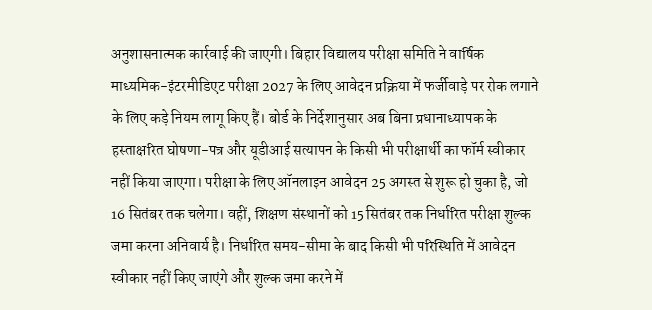अनुशासनात्मक कार्रवाई की जाएगी। बिहार विद्यालय परीक्षा समिति ने वार्षिक माध्यमिक-इंटरमीडिएट परीक्षा 2027 के लिए आवेदन प्रक्रिया में फर्जीवाड़े पर रोक लगाने के लिए कड़े नियम लागू किए हैं। बोर्ड के निर्देशानुसार अब बिना प्रधानाध्यापक के हस्ताक्षरित घोषणा-पत्र और यूडीआई सत्यापन के किसी भी परीक्षार्थी का फॉर्म स्वीकार नहीं किया जाएगा। परीक्षा के लिए ऑनलाइन आवेदन 25 अगस्त से शुरू हो चुका है, जो 16 सितंबर तक चलेगा। वहीं, शिक्षण संस्थानों को 15 सितंबर तक निर्धारित परीक्षा शुल्क जमा करना अनिवार्य है। निर्धारित समय-सीमा के बाद किसी भी परिस्थिति में आवेदन स्वीकार नहीं किए जाएंगे और शुल्क जमा करने में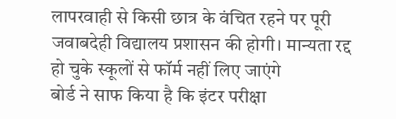लापरवाही से किसी छात्र के वंचित रहने पर पूरी जवाबदेही विद्यालय प्रशासन की होगी। मान्यता रद्द हो चुके स्कूलों से फॉर्म नहीं लिए जाएंगे
बोर्ड ने साफ किया है कि इंटर परीक्षा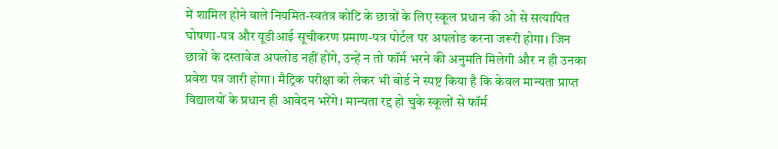में शामिल होने वाले नियमित-स्वतंत्र कोटि के छात्रों के लिए स्कूल प्रधान की ओ से सत्यापित घोषणा-पत्र और यूडीआई सूचीकरण प्रमाण-पत्र पोर्टल पर अपलोड करना जरूरी होगा। जिन छात्रों के दस्तावेज अपलोड नहीं होंगे, उन्हें न तो फॉर्म भरने की अनुमति मिलेगी और न ही उनका प्रवेश पत्र जारी होगा। मैट्रिक परीक्षा को लेकर भी बोर्ड ने स्पष्ट किया है कि केवल मान्यता प्राप्त विद्यालयों के प्रधान ही आवेदन भरेंगे। मान्यता रद्द हो चुके स्कूलों से फॉर्म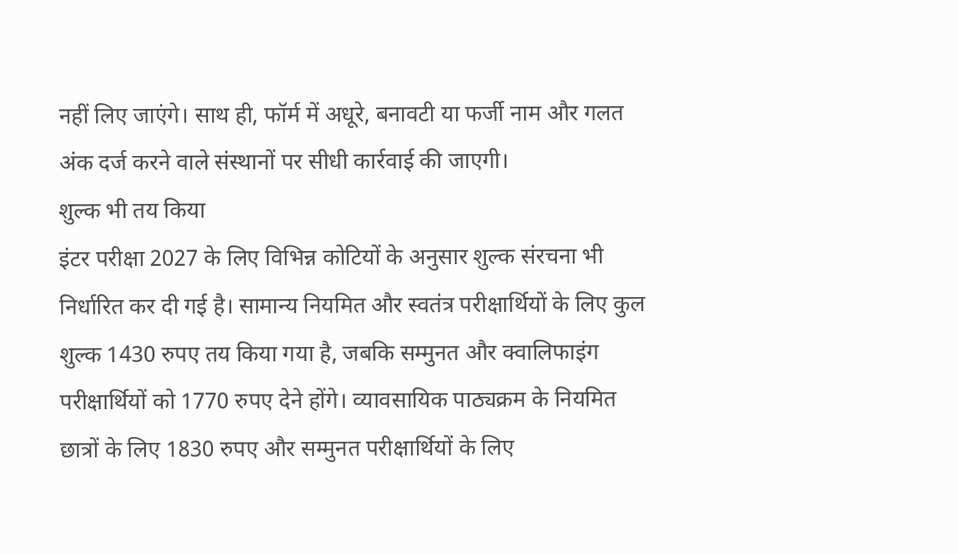नहीं लिए जाएंगे। साथ ही, फॉर्म में अधूरे, बनावटी या फर्जी नाम और गलत अंक दर्ज करने वाले संस्थानों पर सीधी कार्रवाई की जाएगी।
शुल्क भी तय किया
इंटर परीक्षा 2027 के लिए विभिन्न कोटियों के अनुसार शुल्क संरचना भी निर्धारित कर दी गई है। सामान्य नियमित और स्वतंत्र परीक्षार्थियों के लिए कुल शुल्क 1430 रुपए तय किया गया है, जबकि सम्मुनत और क्वालिफाइंग परीक्षार्थियों को 1770 रुपए देने होंगे। व्यावसायिक पाठ्यक्रम के नियमित छात्रों के लिए 1830 रुपए और सम्मुनत परीक्षार्थियों के लिए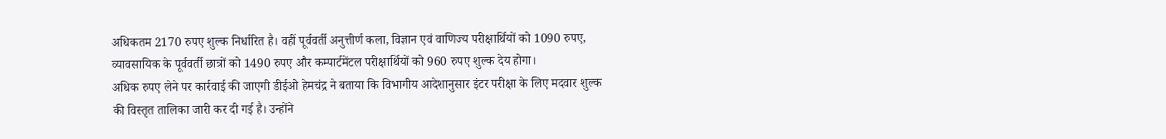अधिकतम 2170 रुपए शुल्क निर्धारित है। वहीं पूर्ववर्ती अनुत्तीर्ण कला, विज्ञान एवं वाणिज्य परीक्षार्थियों को 1090 रुपए, व्यावसायिक के पूर्ववर्ती छात्रों को 1490 रुपए और कम्पार्टमेंटल परीक्षार्थियों को 960 रुपए शुल्क देय होगा।
अधिक रुपए लेने पर कार्रवाई की जाएगी डीईओ हेमचंद्र ने बताया कि विभागीय आदेशानुसार इंटर परीक्षा के लिए मदवार शुल्क की विस्तृत तालिका जारी कर दी गई है। उन्होंने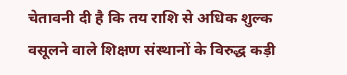चेतावनी दी है कि तय राशि से अधिक शुल्क वसूलने वाले शिक्षण संस्थानों के विरुद्ध कड़ी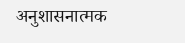अनुशासनात्मक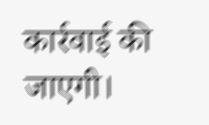कार्रवाई की जाएगी।